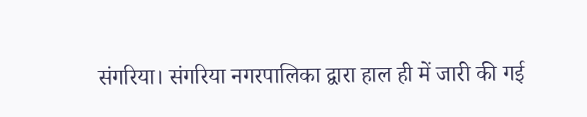संगरिया। संगरिया नगरपालिका द्वारा हाल ही में जारी की गई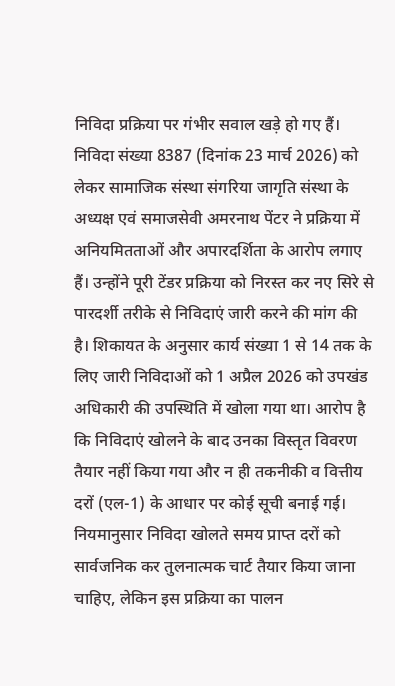निविदा प्रक्रिया पर गंभीर सवाल खड़े हो गए हैं। निविदा संख्या 8387 (दिनांक 23 मार्च 2026) को लेकर सामाजिक संस्था संगरिया जागृति संस्था के अध्यक्ष एवं समाजसेवी अमरनाथ पेंटर ने प्रक्रिया में अनियमितताओं और अपारदर्शिता के आरोप लगाए हैं। उन्होंने पूरी टेंडर प्रक्रिया को निरस्त कर नए सिरे से पारदर्शी तरीके से निविदाएं जारी करने की मांग की है। शिकायत के अनुसार कार्य संख्या 1 से 14 तक के लिए जारी निविदाओं को 1 अप्रैल 2026 को उपखंड अधिकारी की उपस्थिति में खोला गया था। आरोप है कि निविदाएं खोलने के बाद उनका विस्तृत विवरण तैयार नहीं किया गया और न ही तकनीकी व वित्तीय दरों (एल-1) के आधार पर कोई सूची बनाई गई। नियमानुसार निविदा खोलते समय प्राप्त दरों को सार्वजनिक कर तुलनात्मक चार्ट तैयार किया जाना चाहिए, लेकिन इस प्रक्रिया का पालन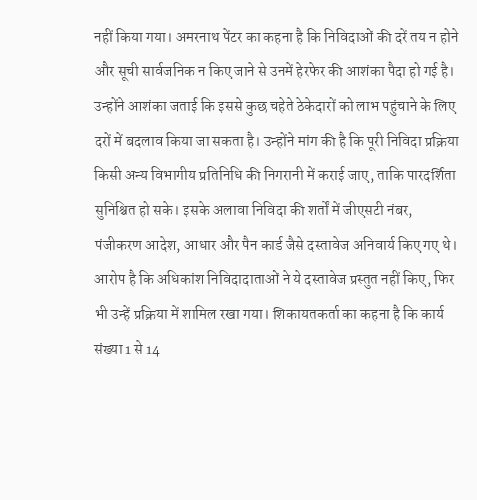नहीं किया गया। अमरनाथ पेंटर का कहना है कि निविदाओं की दरें तय न होने और सूची सार्वजनिक न किए जाने से उनमें हेरफेर की आशंका पैदा हो गई है। उन्होंने आशंका जताई कि इससे कुछ चहेते ठेकेदारों को लाभ पहुंचाने के लिए दरों में बदलाव किया जा सकता है। उन्होंने मांग की है कि पूरी निविदा प्रक्रिया किसी अन्य विभागीय प्रतिनिधि की निगरानी में कराई जाए, ताकि पारदर्शिता सुनिश्चित हो सके। इसके अलावा निविदा की शर्तों में जीएसटी नंबर, पंजीकरण आदेश, आधार और पैन कार्ड जैसे दस्तावेज अनिवार्य किए गए थे। आरोप है कि अधिकांश निविदादाताओं ने ये दस्तावेज प्रस्तुत नहीं किए, फिर भी उन्हें प्रक्रिया में शामिल रखा गया। शिकायतकर्ता का कहना है कि कार्य संख्या 1 से 14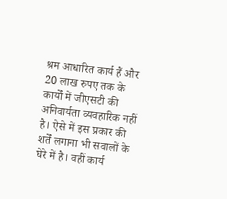श्रम आधारित कार्य हैं और 20 लाख रुपए तक के कार्यों में जीएसटी की अनिवार्यता व्यवहारिक नहीं है। ऐसे में इस प्रकार की शर्तें लगाना भी सवालों के घेरे में है। वहीं कार्य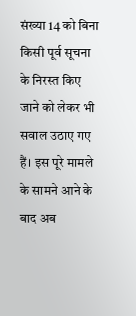संख्या 14 को बिना किसी पूर्व सूचना के निरस्त किए जाने को लेकर भी सवाल उठाए गए हैं। इस पूरे मामले के सामने आने के बाद अब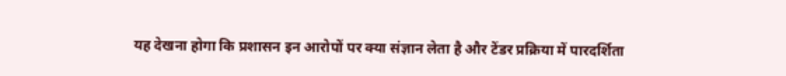यह देखना होगा कि प्रशासन इन आरोपों पर क्या संज्ञान लेता है और टेंडर प्रक्रिया में पारदर्शिता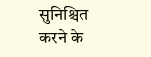सुनिश्चित करने के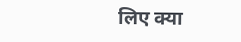लिए क्या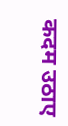कदम उठाए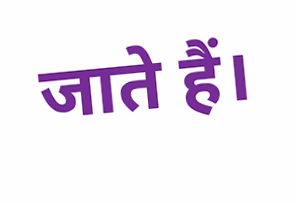जाते हैं।